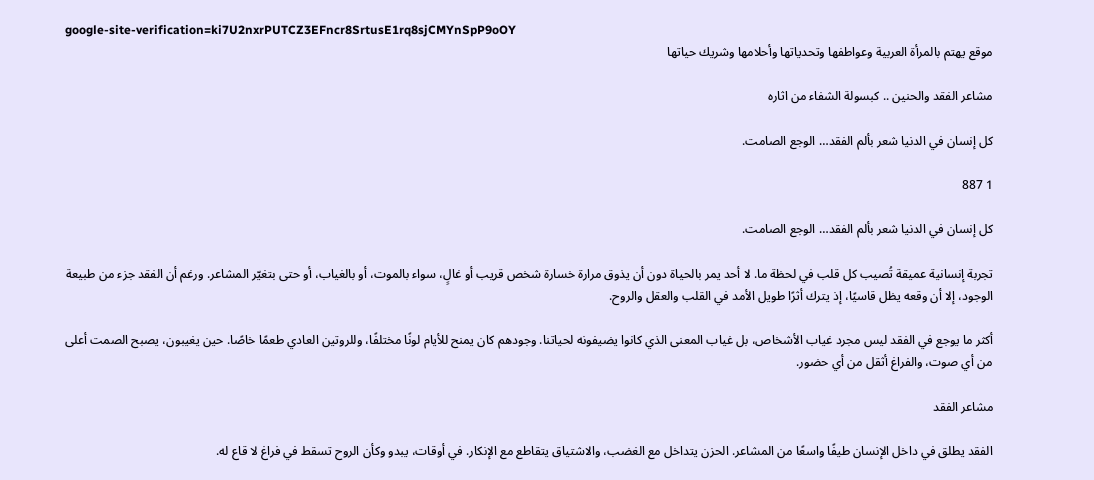google-site-verification=ki7U2nxrPUTCZ3EFncr8SrtusE1rq8sjCMYnSpP9oOY
موقع يهتم بالمرأة العربية وعواطفها وتحدياتها وأحلامها وشريك حياتها

مشاعر الفقد والحنين .. كبسولة الشفاء من اثاره

كل إنسان في الدنيا شعر بألم الفقد… الوجع الصامت.

1 887

كل إنسان في الدنيا شعر بألم الفقد… الوجع الصامت.

تجربة إنسانية عميقة تُصيب كل قلب في لحظة ما. لا أحد يمر بالحياة دون أن يذوق مرارة خسارة شخص قريب أو غالٍ، سواء بالموت، أو بالغياب، أو حتى بتغيّر المشاعر. ورغم أن الفقد جزء من طبيعة الوجود، إلا أن وقعه يظل قاسيًا، إذ يترك أثرًا طويل الأمد في القلب والعقل والروح.

أكثر ما يوجع في الفقد ليس مجرد غياب الأشخاص، بل غياب المعنى الذي كانوا يضيفونه لحياتنا. وجودهم كان يمنح للأيام لونًا مختلفًا، وللروتين العادي طعمًا خاصًا. حين يغيبون، يصبح الصمت أعلى من أي صوت، والفراغ أثقل من أي حضور.

مشاعر الفقد

الفقد يطلق في داخل الإنسان طيفًا واسعًا من المشاعر. الحزن يتداخل مع الغضب، والاشتياق يتقاطع مع الإنكار. في أوقات، يبدو وكأن الروح تسقط في فراغ لا قاع له.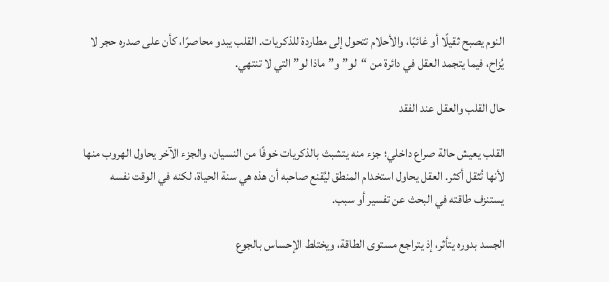النوم يصبح ثقيلًا أو غائبًا، والأحلام تتحول إلى مطاردة للذكريات. القلب يبدو محاصرًا، كأن على صدره حجر لا يُزاح، فيما يتجمد العقل في دائرة من “لو” و”ماذا لو” التي لا تنتهي.

حال القلب والعقل عند الفقد

القلب يعيش حالة صراع داخلي؛ جزء منه يتشبث بالذكريات خوفًا من النسيان، والجزء الآخر يحاول الهروب منها لأنها تُثقل أكثر. العقل يحاول استخدام المنطق ليُقنع صاحبه أن هذه هي سنة الحياة، لكنه في الوقت نفسه يستنزف طاقته في البحث عن تفسير أو سبب.

الجسد بدوره يتأثر، إذ يتراجع مستوى الطاقة، ويختلط الإحساس بالجوع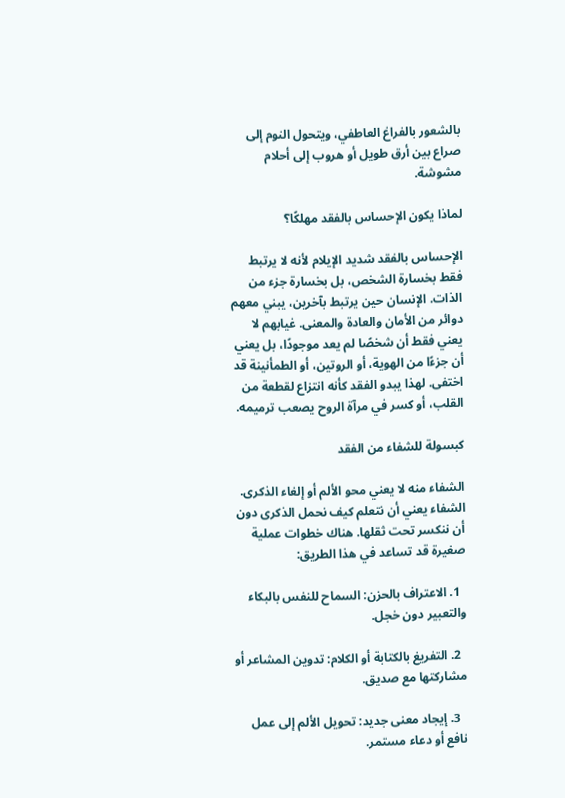بالشعور بالفراغ العاطفي، ويتحول النوم إلى صراع بين أرق طويل أو هروب إلى أحلام مشوشة.

لماذا يكون الإحساس بالفقد مهلكًا؟

الإحساس بالفقد شديد الإيلام لأنه لا يرتبط فقط بخسارة الشخص، بل بخسارة جزء من الذات. الإنسان حين يرتبط بآخرين، يبني معهم دوائر من الأمان والعادة والمعنى. غيابهم لا يعني فقط أن شخصًا لم يعد موجودًا، بل يعني أن جزءًا من الهوية، أو الروتين، أو الطمأنينة قد اختفى. لهذا يبدو الفقد كأنه انتزاع لقطعة من القلب، أو كسر في مرآة الروح يصعب ترميمه.

كبسولة للشفاء من الفقد

الشفاء منه لا يعني محو الألم أو إلغاء الذكرى. الشفاء يعني أن نتعلم كيف نحمل الذكرى دون أن ننكسر تحت ثقلها. هناك خطوات عملية صغيرة قد تساعد في هذا الطريق:

  1. الاعتراف بالحزن: السماح للنفس بالبكاء والتعبير دون خجل.

  2. التفريغ بالكتابة أو الكلام: تدوين المشاعر أو مشاركتها مع صديق.

  3. إيجاد معنى جديد: تحويل الألم إلى عمل نافع أو دعاء مستمر.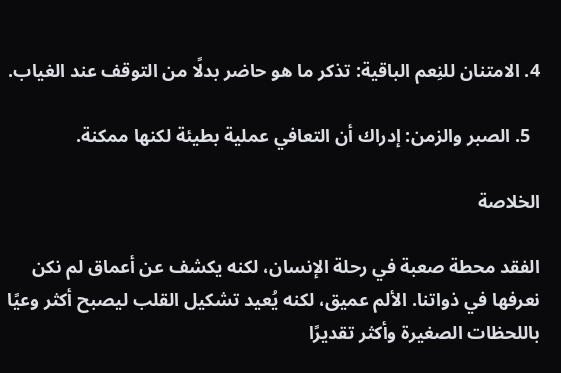4. الامتنان للنِعم الباقية: تذكر ما هو حاضر بدلًا من التوقف عند الغياب.

  5. الصبر والزمن: إدراك أن التعافي عملية بطيئة لكنها ممكنة.

الخلاصة

الفقد محطة صعبة في رحلة الإنسان، لكنه يكشف عن أعماق لم نكن نعرفها في ذواتنا. الألم عميق، لكنه يُعيد تشكيل القلب ليصبح أكثر وعيًا باللحظات الصغيرة وأكثر تقديرًا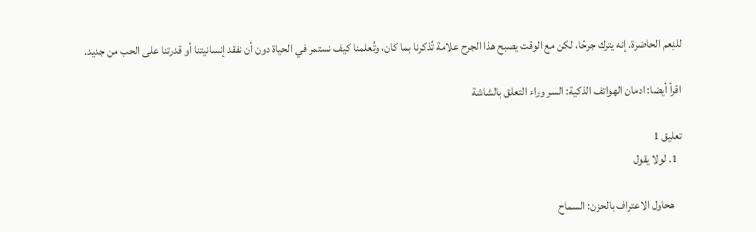للنِعم الحاضرة. إنه يترك جرحًا، لكن مع الوقت يصبح هذا الجرح علامة تُذكرنا بما كان، وتُعلمنا كيف نستمر في الحياة دون أن نفقد إنسانيتنا أو قدرتنا على الحب من جديد.

اقرأ أيضا: ادمان الهواتف الذكية: السر وراء التعلق بالشاشة

تعليق 1
  1. لولا يقول

    هحاول الاعتراف بالحزن: السماح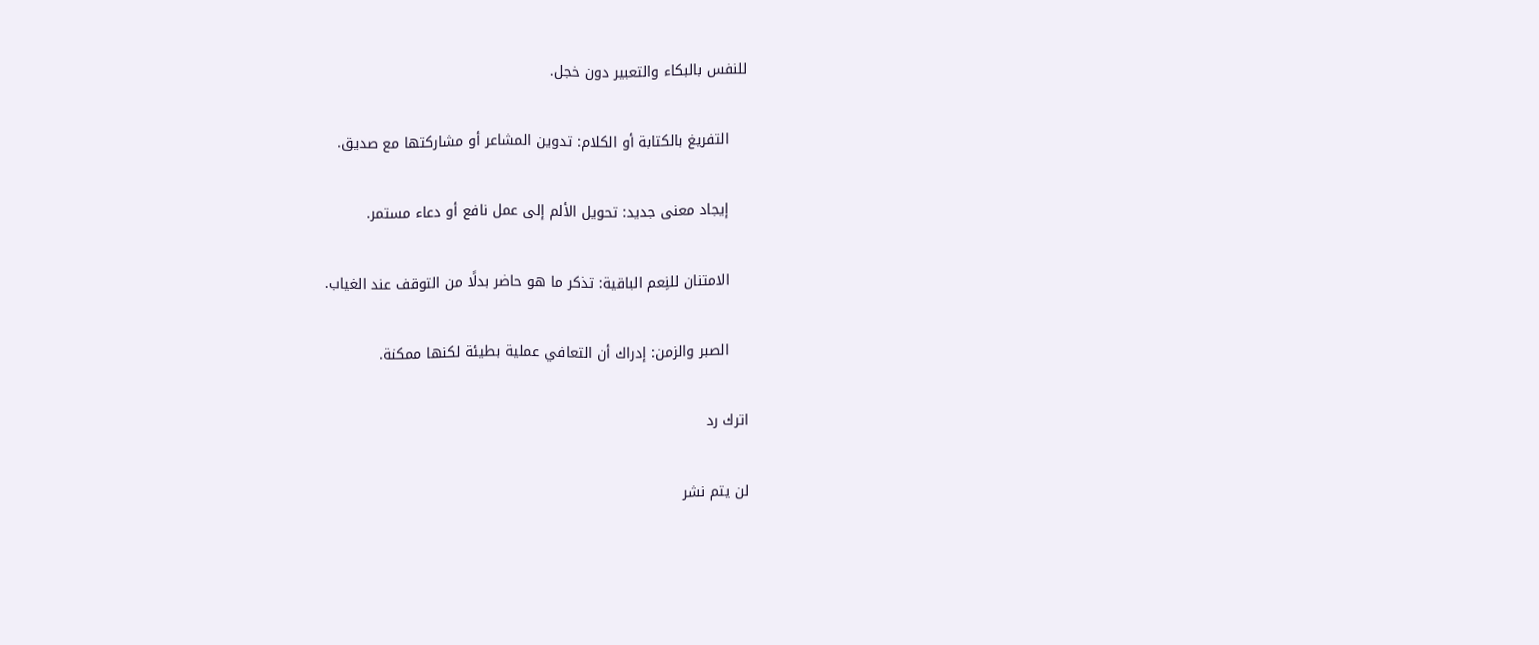للنفس بالبكاء والتعبير دون خجل.

    التفريغ بالكتابة أو الكلام: تدوين المشاعر أو مشاركتها مع صديق.

    إيجاد معنى جديد: تحويل الألم إلى عمل نافع أو دعاء مستمر.

    الامتنان للنِعم الباقية: تذكر ما هو حاضر بدلًا من التوقف عند الغياب.

    الصبر والزمن: إدراك أن التعافي عملية بطيئة لكنها ممكنة.

اترك رد

لن يتم نشر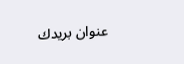عنوان بريدك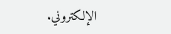الإلكتروني.